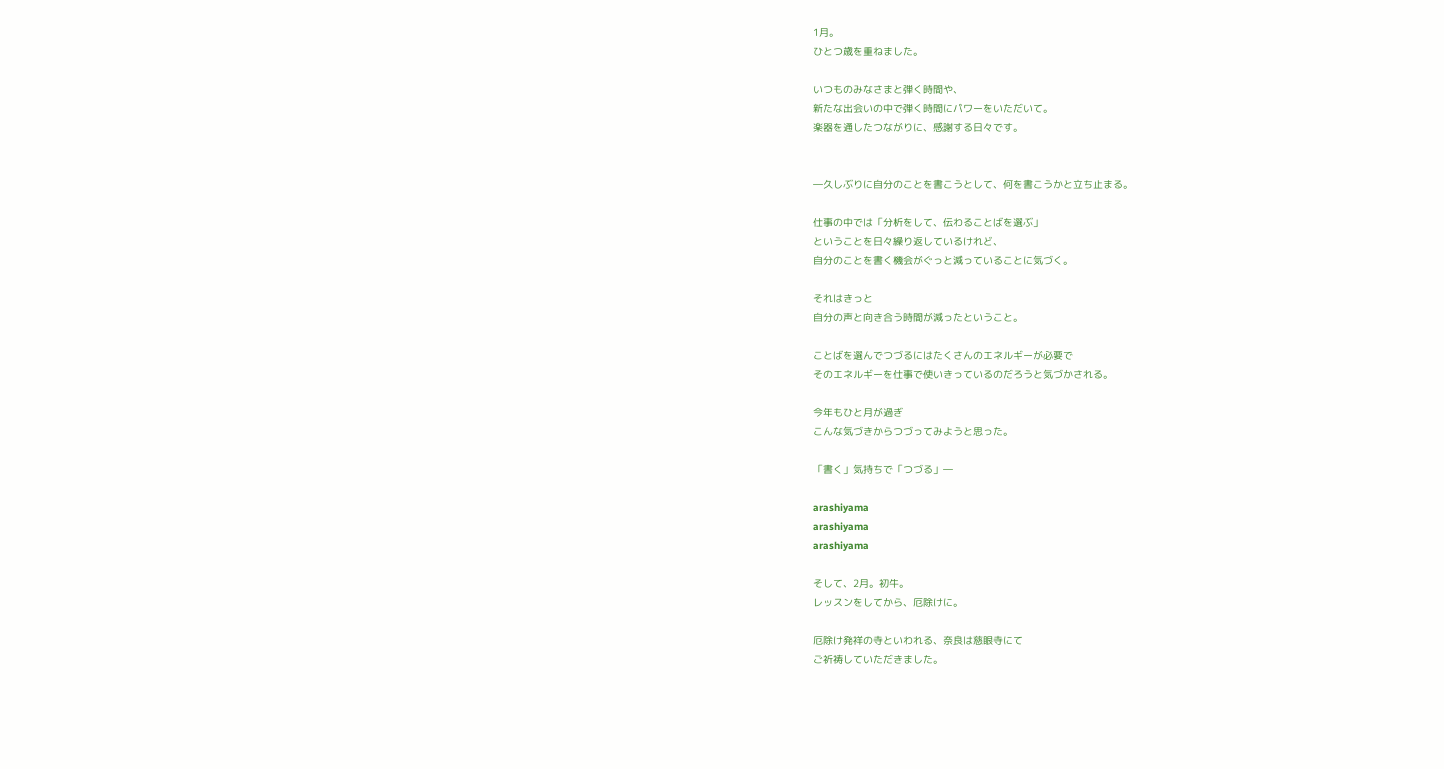1月。
ひとつ歳を重ねました。

いつものみなさまと弾く時間や、
新たな出会いの中で弾く時間にパワーをいただいて。
楽器を通したつながりに、感謝する日々です。


―久しぶりに自分のことを書こうとして、何を書こうかと立ち止まる。

仕事の中では「分析をして、伝わることばを選ぶ」
ということを日々繰り返しているけれど、
自分のことを書く機会がぐっと減っていることに気づく。

それはきっと
自分の声と向き合う時間が減ったということ。

ことばを選んでつづるにはたくさんのエネルギーが必要で
そのエネルギーを仕事で使いきっているのだろうと気づかされる。

今年もひと月が過ぎ
こんな気づきからつづってみようと思った。

「書く」気持ちで「つづる」―

arashiyama
arashiyama
arashiyama

そして、2月。初牛。
レッスンをしてから、厄除けに。

厄除け発祥の寺といわれる、奈良は慈眼寺にて
ご祈祷していただきました。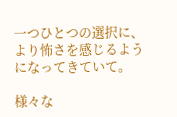一つひとつの選択に、より怖さを感じるようになってきていて。

様々な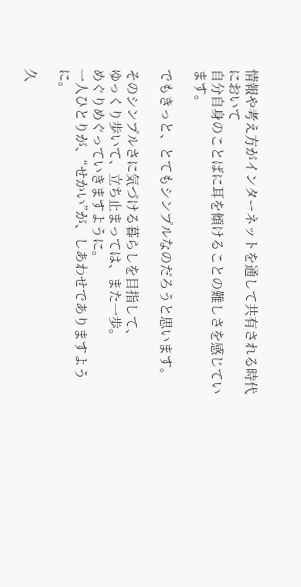情報や考え方がインターネットを通して共有される時代において
自分自身のことばに耳を傾けることの難しさを感じています。

でもきっと、とてもシンプルなのだろうと思います。

そのシンプルさに気づける暮らしを目指して、
ゆっくり歩いて、立ち止まっては、また一歩。
めぐりめぐっていきますように。
一人ひとりが、“せかい”が、しあわせでありますように。

久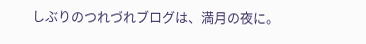しぶりのつれづれブログは、満月の夜に。